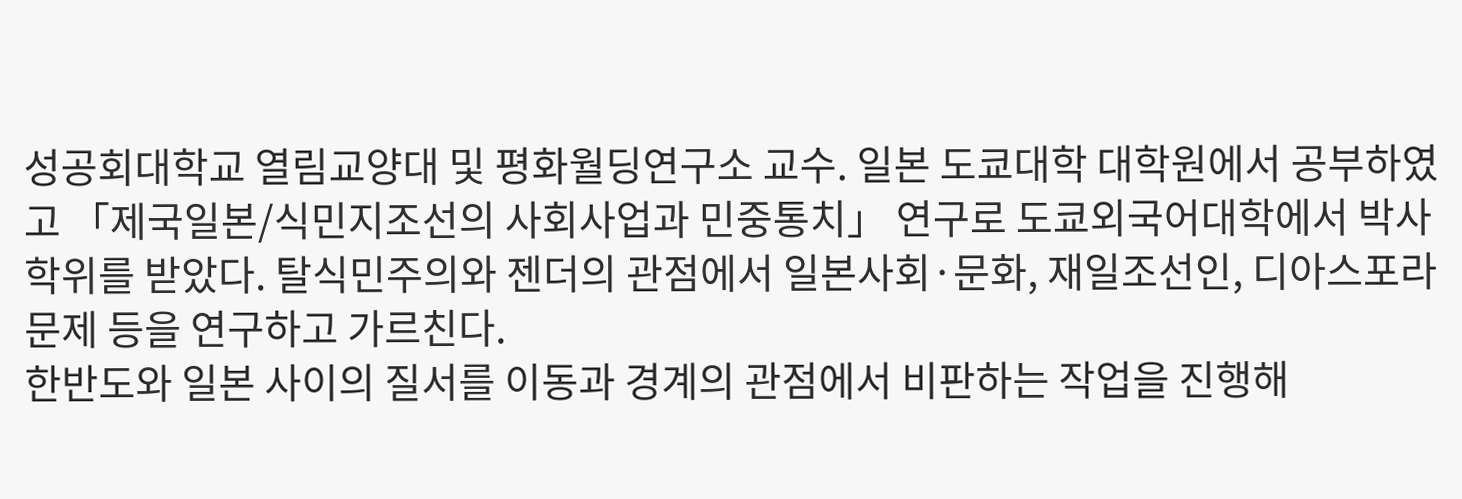성공회대학교 열림교양대 및 평화월딩연구소 교수. 일본 도쿄대학 대학원에서 공부하였고 「제국일본/식민지조선의 사회사업과 민중통치」 연구로 도쿄외국어대학에서 박사학위를 받았다. 탈식민주의와 젠더의 관점에서 일본사회·문화, 재일조선인, 디아스포라 문제 등을 연구하고 가르친다.
한반도와 일본 사이의 질서를 이동과 경계의 관점에서 비판하는 작업을 진행해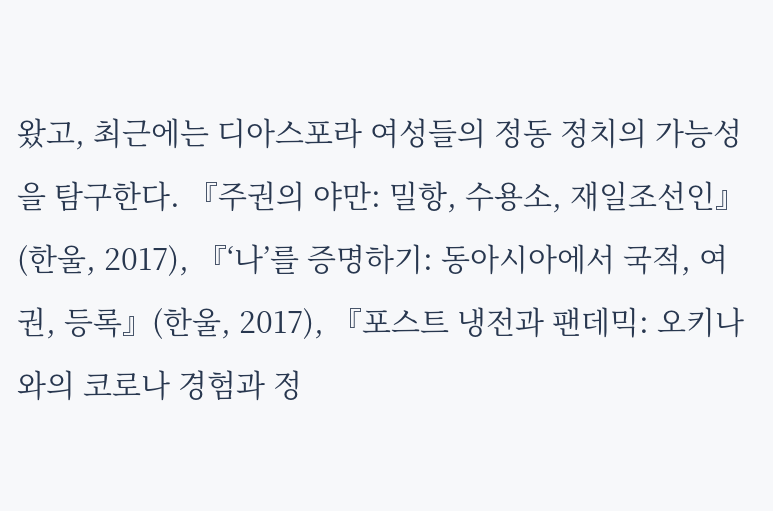왔고, 최근에는 디아스포라 여성들의 정동 정치의 가능성을 탐구한다. 『주권의 야만: 밀항, 수용소, 재일조선인』(한울, 2017), 『‘나’를 증명하기: 동아시아에서 국적, 여권, 등록』(한울, 2017), 『포스트 냉전과 팬데믹: 오키나와의 코로나 경험과 정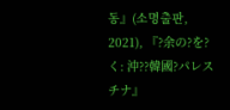동』(소명출판, 2021), 『?余の?を?く: 沖??韓國?パレスチナ』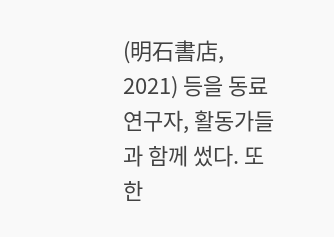(明石書店, 2021) 등을 동료 연구자, 활동가들과 함께 썼다. 또한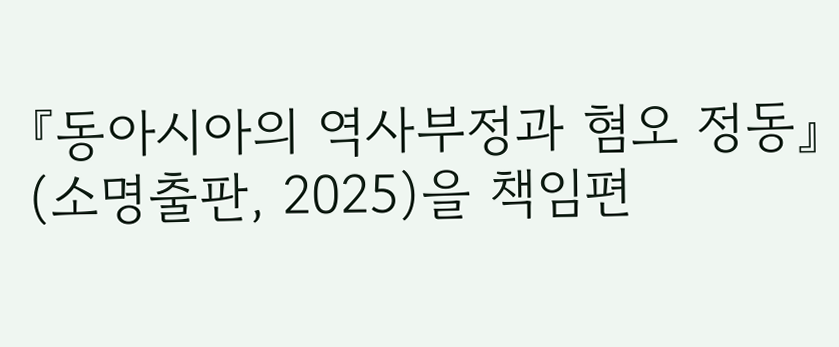『동아시아의 역사부정과 혐오 정동』(소명출판, 2025)을 책임편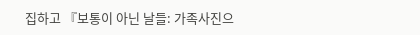집하고 『보통이 아닌 날들: 가족사진으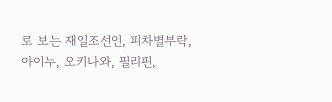로 보는 재일조선인, 피차별부락, 아이누, 오키나와, 필리핀,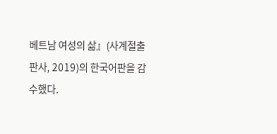베트남 여성의 삶』(사계절출판사, 2019)의 한국어판을 감수했다.